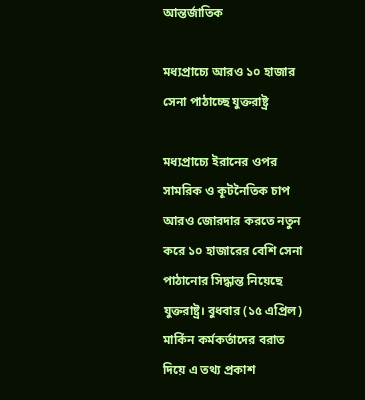আন্তর্জাতিক

মধ্যপ্রাচ্যে আরও ১০ হাজার সেনা পাঠাচ্ছে যুক্তরাষ্ট্র

মধ্যপ্রাচ্যে ইরানের ওপর সামরিক ও কূটনৈতিক চাপ আরও জোরদার করতে নতুন করে ১০ হাজারের বেশি সেনা পাঠানোর সিদ্ধান্ত নিয়েছে যুক্তরাষ্ট্র। বুধবার (১৫ এপ্রিল) মার্কিন কর্মকর্তাদের বরাত দিয়ে এ তথ্য প্রকাশ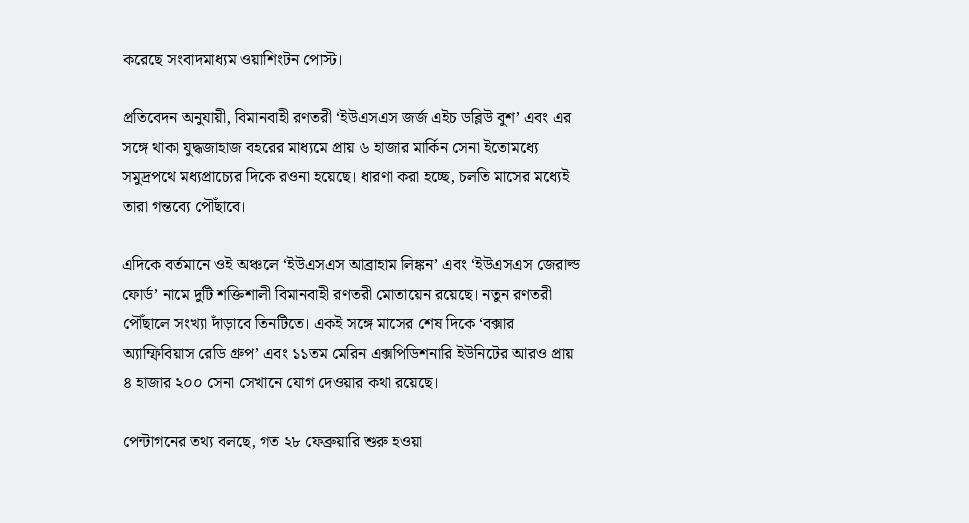করেছে সংবাদমাধ্যম ওয়াশিংটন পোস্ট।

প্রতিবেদন অনুযায়ী, বিমানবাহী রণতরী ‘ইউএসএস জর্জ এইচ ডব্লিউ বুশ’ এবং এর সঙ্গে থাকা যুদ্ধজাহাজ বহরের মাধ্যমে প্রায় ৬ হাজার মার্কিন সেনা ইতোমধ্যে সমুদ্রপথে মধ্যপ্রাচ্যের দিকে রওনা হয়েছে। ধারণা করা হচ্ছে, চলতি মাসের মধ্যেই তারা গন্তব্যে পৌঁছাবে।

এদিকে বর্তমানে ওই অঞ্চলে ‘ইউএসএস আব্রাহাম লিঙ্কন’ এবং ‘ইউএসএস জেরাল্ড ফোর্ড’ নামে দুটি শক্তিশালী বিমানবাহী রণতরী মোতায়েন রয়েছে। নতুন রণতরী পৌঁছালে সংখ্যা দাঁড়াবে তিনটিতে। একই সঙ্গে মাসের শেষ দিকে ‘বক্সার অ্যাম্ফিবিয়াস রেডি গ্রুপ’ এবং ১১তম মেরিন এক্সপিডিশনারি ইউনিটের আরও প্রায় ৪ হাজার ২০০ সেনা সেখানে যোগ দেওয়ার কথা রয়েছে।

পেন্টাগনের তথ্য বলছে, গত ২৮ ফেব্রুয়ারি শুরু হওয়া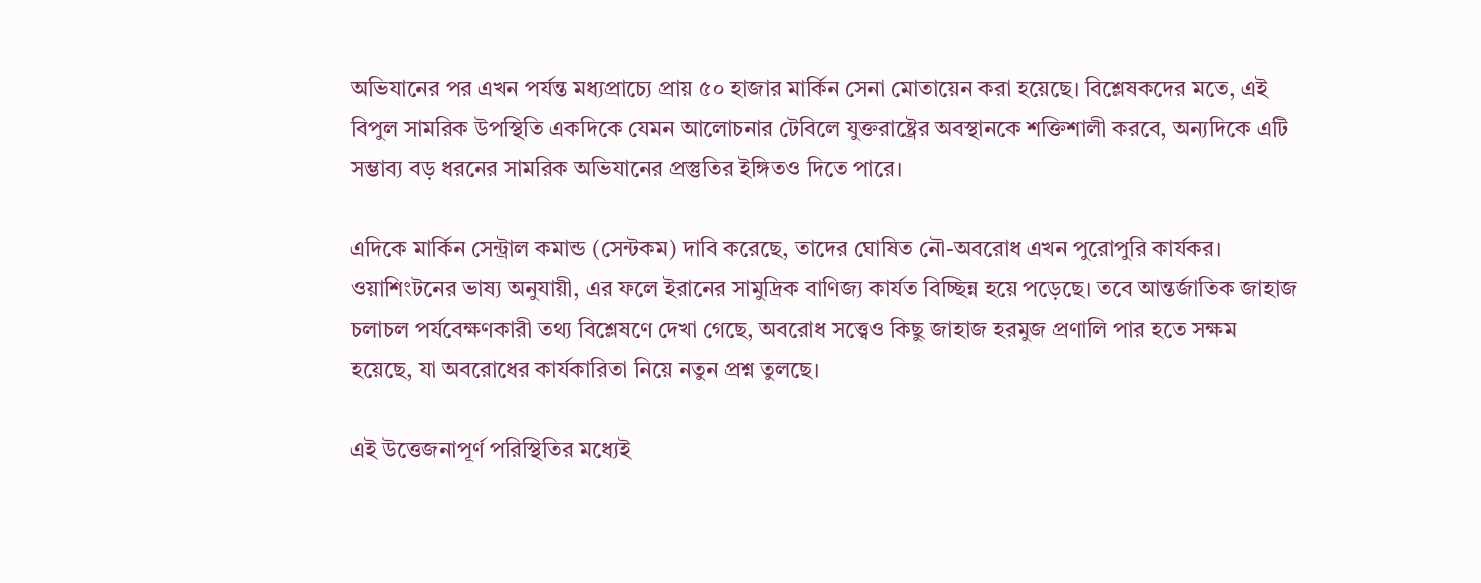অভিযানের পর এখন পর্যন্ত মধ্যপ্রাচ্যে প্রায় ৫০ হাজার মার্কিন সেনা মোতায়েন করা হয়েছে। বিশ্লেষকদের মতে, এই বিপুল সামরিক উপস্থিতি একদিকে যেমন আলোচনার টেবিলে যুক্তরাষ্ট্রের অবস্থানকে শক্তিশালী করবে, অন্যদিকে এটি সম্ভাব্য বড় ধরনের সামরিক অভিযানের প্রস্তুতির ইঙ্গিতও দিতে পারে।

এদিকে মার্কিন সেন্ট্রাল কমান্ড (সেন্টকম) দাবি করেছে, তাদের ঘোষিত নৌ-অবরোধ এখন পুরোপুরি কার্যকর। ওয়াশিংটনের ভাষ্য অনুযায়ী, এর ফলে ইরানের সামুদ্রিক বাণিজ্য কার্যত বিচ্ছিন্ন হয়ে পড়েছে। তবে আন্তর্জাতিক জাহাজ চলাচল পর্যবেক্ষণকারী তথ্য বিশ্লেষণে দেখা গেছে, অবরোধ সত্ত্বেও কিছু জাহাজ হরমুজ প্রণালি পার হতে সক্ষম হয়েছে, যা অবরোধের কার্যকারিতা নিয়ে নতুন প্রশ্ন তুলছে।

এই উত্তেজনাপূর্ণ পরিস্থিতির মধ্যেই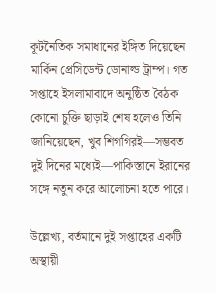কূটনৈতিক সমাধানের ইঙ্গিত দিয়েছেন মার্কিন প্রেসিডেন্ট ডোনাল্ড ট্রাম্প। গত সপ্তাহে ইসলামাবাদে অনুষ্ঠিত বৈঠক কোনো চুক্তি ছাড়াই শেষ হলেও তিনি জানিয়েছেন, খুব শিগগিরই—সম্ভবত দুই দিনের মধ্যেই—পাকিস্তানে ইরানের সঙ্গে নতুন করে আলোচনা হতে পারে।

উল্লেখ্য, বর্তমানে দুই সপ্তাহের একটি অস্থায়ী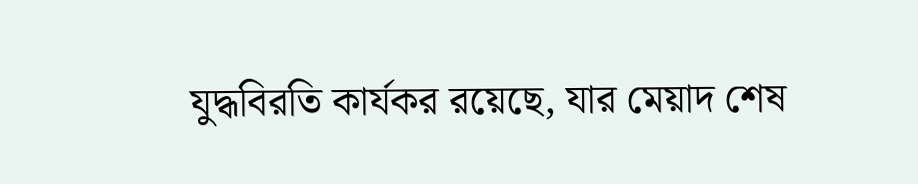যুদ্ধবিরতি কার্যকর রয়েছে, যার মেয়াদ শেষ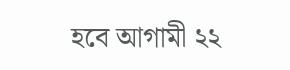হবে আগামী ২২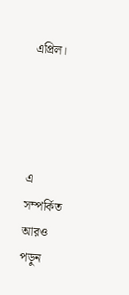এপ্রিল।




এ সম্পর্কিত আরও পড়ুন